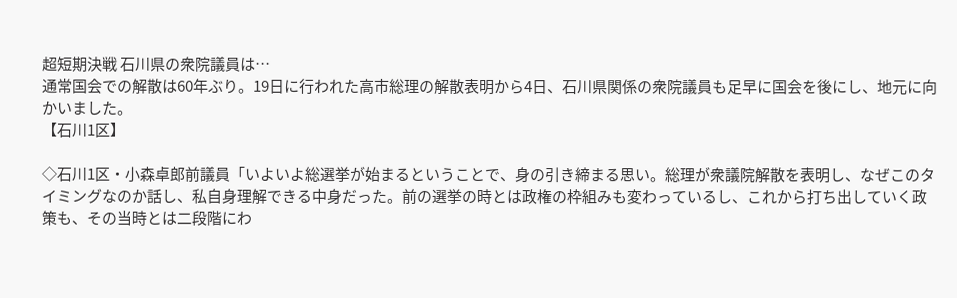超短期決戦 石川県の衆院議員は…
通常国会での解散は60年ぶり。19日に行われた高市総理の解散表明から4日、石川県関係の衆院議員も足早に国会を後にし、地元に向かいました。
【石川1区】

◇石川1区・小森卓郎前議員「いよいよ総選挙が始まるということで、身の引き締まる思い。総理が衆議院解散を表明し、なぜこのタイミングなのか話し、私自身理解できる中身だった。前の選挙の時とは政権の枠組みも変わっているし、これから打ち出していく政策も、その当時とは二段階にわ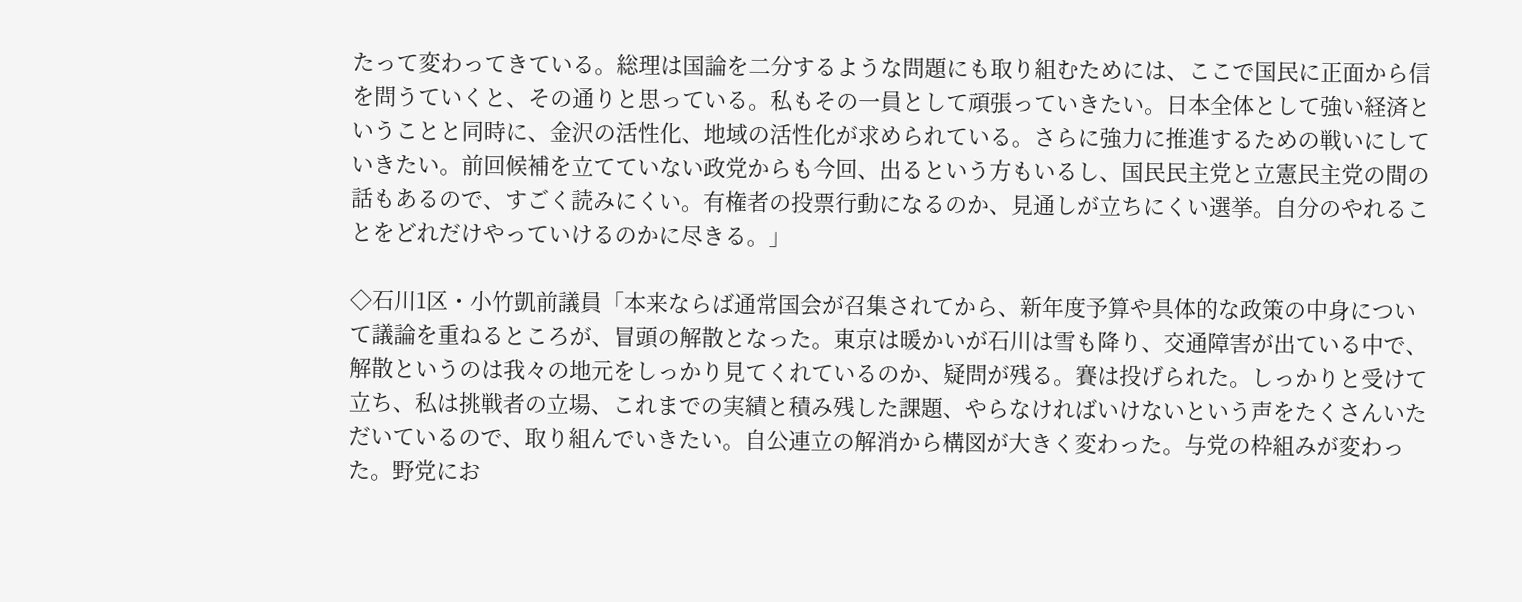たって変わってきている。総理は国論を二分するような問題にも取り組むためには、ここで国民に正面から信を問うていくと、その通りと思っている。私もその一員として頑張っていきたい。日本全体として強い経済ということと同時に、金沢の活性化、地域の活性化が求められている。さらに強力に推進するための戦いにしていきたい。前回候補を立てていない政党からも今回、出るという方もいるし、国民民主党と立憲民主党の間の話もあるので、すごく読みにくい。有権者の投票行動になるのか、見通しが立ちにくい選挙。自分のやれることをどれだけやっていけるのかに尽きる。」

◇石川1区・小竹凱前議員「本来ならば通常国会が召集されてから、新年度予算や具体的な政策の中身について議論を重ねるところが、冒頭の解散となった。東京は暖かいが石川は雪も降り、交通障害が出ている中で、解散というのは我々の地元をしっかり見てくれているのか、疑問が残る。賽は投げられた。しっかりと受けて立ち、私は挑戦者の立場、これまでの実績と積み残した課題、やらなければいけないという声をたくさんいただいているので、取り組んでいきたい。自公連立の解消から構図が大きく変わった。与党の枠組みが変わった。野党にお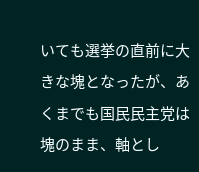いても選挙の直前に大きな塊となったが、あくまでも国民民主党は塊のまま、軸とし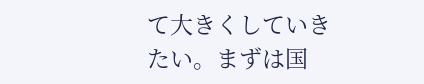て大きくしていきたい。まずは国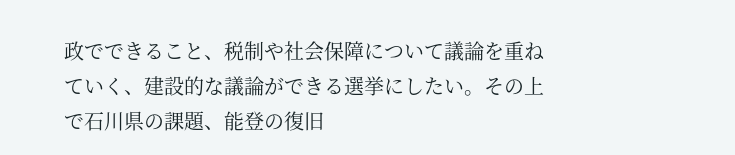政でできること、税制や社会保障について議論を重ねていく、建設的な議論ができる選挙にしたい。その上で石川県の課題、能登の復旧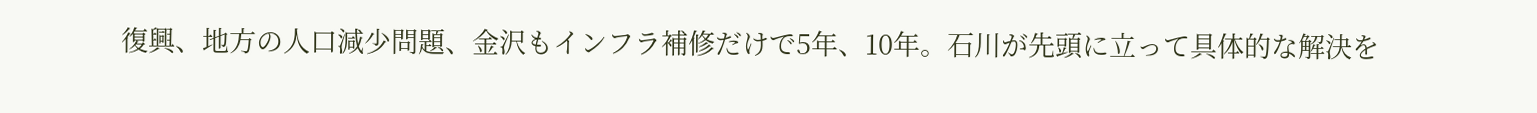復興、地方の人口減少問題、金沢もインフラ補修だけで5年、10年。石川が先頭に立って具体的な解決を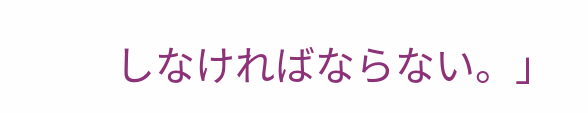しなければならない。」